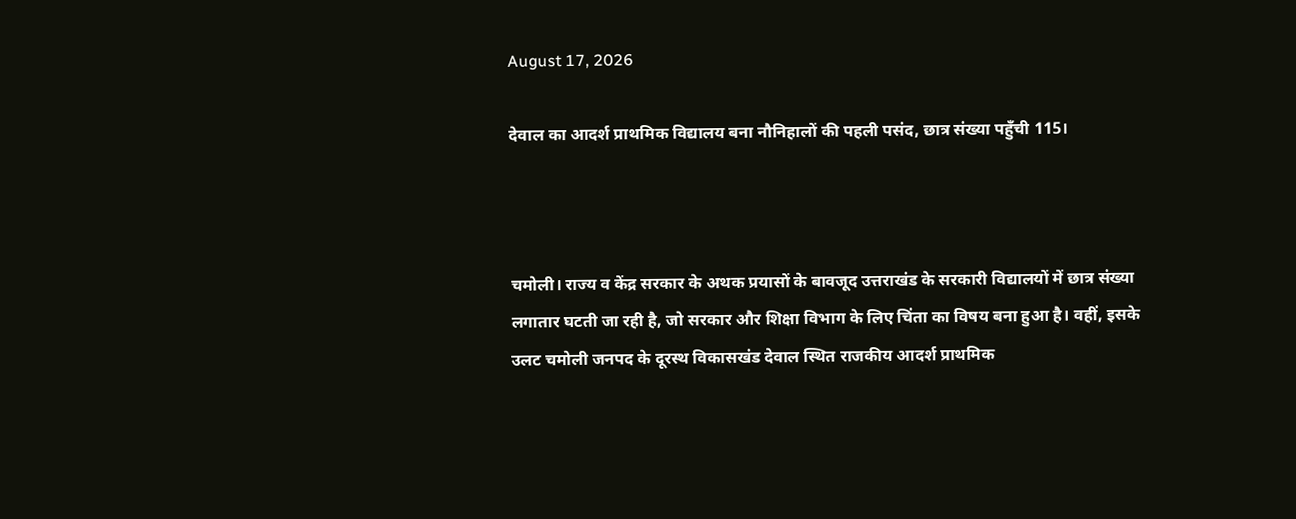August 17, 2026

देवाल का आदर्श प्राथमिक विद्यालय बना नौनिहालों की पहली पसंद, छात्र संख्या पहुँची 115।



चमोली। राज्य व केंद्र सरकार के अथक प्रयासों के बावजूद उत्तराखंड के सरकारी विद्यालयों में छात्र संख्या लगातार घटती जा रही है, जो सरकार और शिक्षा विभाग के लिए चिंता का विषय बना हुआ है। वहीं, इसके उलट चमोली जनपद के दूरस्थ विकासखंड देवाल स्थित राजकीय आदर्श प्राथमिक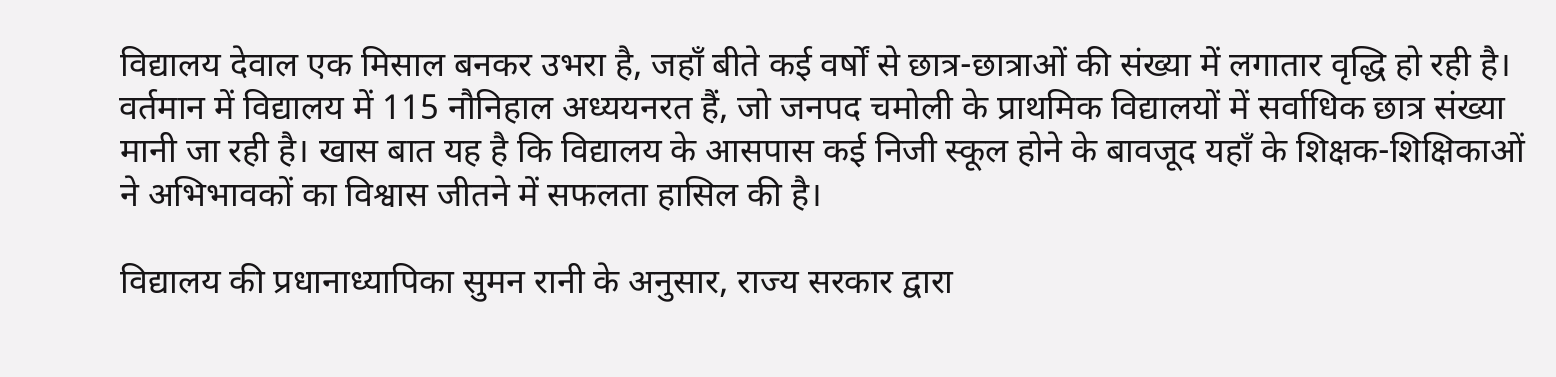विद्यालय देवाल एक मिसाल बनकर उभरा है, जहाँ बीते कई वर्षों से छात्र-छात्राओं की संख्या में लगातार वृद्धि हो रही है।
वर्तमान में विद्यालय में 115 नौनिहाल अध्ययनरत हैं, जो जनपद चमोली के प्राथमिक विद्यालयों में सर्वाधिक छात्र संख्या मानी जा रही है। खास बात यह है कि विद्यालय के आसपास कई निजी स्कूल होने के बावजूद यहाँ के शिक्षक-शिक्षिकाओं ने अभिभावकों का विश्वास जीतने में सफलता हासिल की है।

विद्यालय की प्रधानाध्यापिका सुमन रानी के अनुसार, राज्य सरकार द्वारा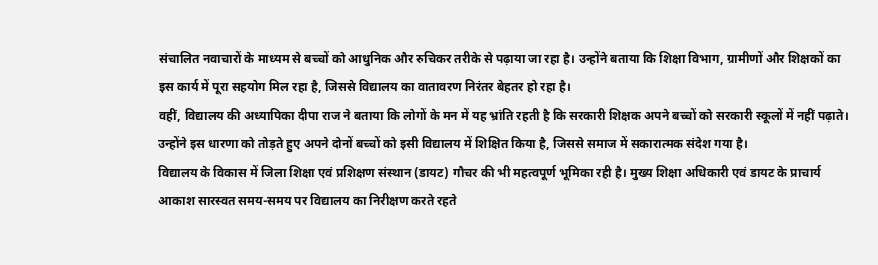संचालित नवाचारों के माध्यम से बच्चों को आधुनिक और रुचिकर तरीके से पढ़ाया जा रहा है। उन्होंने बताया कि शिक्षा विभाग, ग्रामीणों और शिक्षकों का इस कार्य में पूरा सहयोग मिल रहा है, जिससे विद्यालय का वातावरण निरंतर बेहतर हो रहा है।
वहीं, विद्यालय की अध्यापिका दीपा राज ने बताया कि लोगों के मन में यह भ्रांति रहती है कि सरकारी शिक्षक अपने बच्चों को सरकारी स्कूलों में नहीं पढ़ाते। उन्होंने इस धारणा को तोड़ते हुए अपने दोनों बच्चों को इसी विद्यालय में शिक्षित किया है, जिससे समाज में सकारात्मक संदेश गया है।
विद्यालय के विकास में जिला शिक्षा एवं प्रशिक्षण संस्थान (डायट) गौचर की भी महत्वपूर्ण भूमिका रही है। मुख्य शिक्षा अधिकारी एवं डायट के प्राचार्य आकाश सारस्वत समय-समय पर विद्यालय का निरीक्षण करते रहते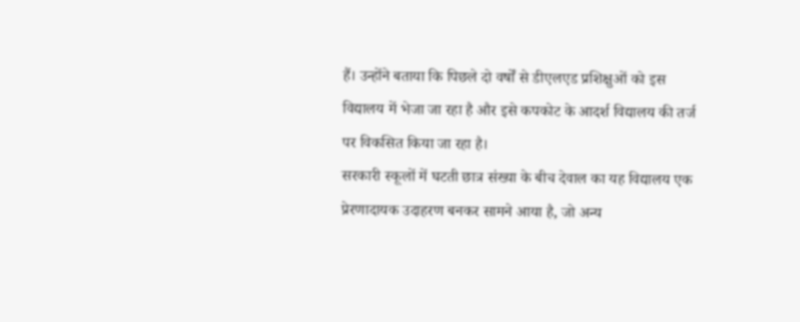हैं। उन्होंने बताया कि पिछले दो वर्षों से डीएलएड प्रशिक्षुओं को इस विद्यालय में भेजा जा रहा है और इसे कपकोट के आदर्श विद्यालय की तर्ज पर विकसित किया जा रहा है।
सरकारी स्कूलों में घटती छात्र संख्या के बीच देवाल का यह विद्यालय एक प्रेरणादायक उदाहरण बनकर सामने आया है, जो अन्य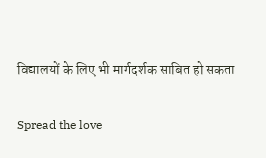विद्यालयों के लिए भी मार्गदर्शक साबित हो सकता

Spread the love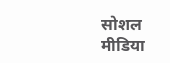सोशल मीडिया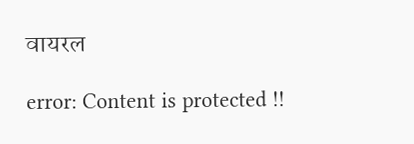वायरल

error: Content is protected !!